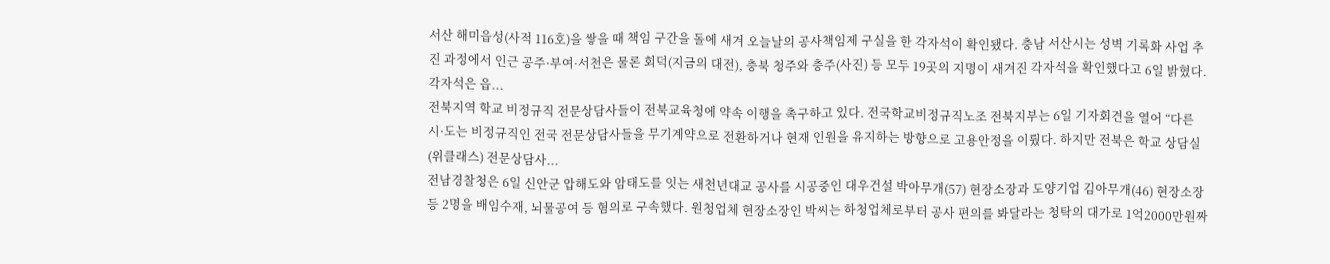서산 해미읍성(사적 116호)을 쌓을 때 책임 구간을 돌에 새겨 오늘날의 공사책임제 구실을 한 각자석이 확인됐다. 충남 서산시는 성벽 기록화 사업 추진 과정에서 인근 공주·부여·서천은 물론 회덕(지금의 대전), 충북 청주와 충주(사진) 등 모두 19곳의 지명이 새겨진 각자석을 확인했다고 6일 밝혔다. 각자석은 읍...
전북지역 학교 비정규직 전문상담사들이 전북교육청에 약속 이행을 촉구하고 있다. 전국학교비정규직노조 전북지부는 6일 기자회견을 열어 “다른 시·도는 비정규직인 전국 전문상담사들을 무기계약으로 전환하거나 현재 인원을 유지하는 방향으로 고용안정을 이뤘다. 하지만 전북은 학교 상담실(위클래스) 전문상담사...
전남경찰청은 6일 신안군 압해도와 암태도를 잇는 새천년대교 공사를 시공중인 대우건설 박아무개(57) 현장소장과 도양기업 김아무개(46) 현장소장 등 2명을 배임수재, 뇌물공여 등 혐의로 구속했다. 원청업체 현장소장인 박씨는 하청업체로부터 공사 편의를 봐달라는 청탁의 대가로 1억2000만원짜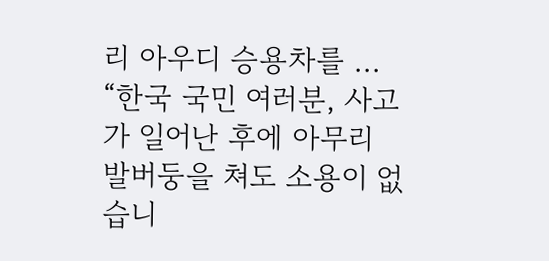리 아우디 승용차를 ...
“한국 국민 여러분, 사고가 일어난 후에 아무리 발버둥을 쳐도 소용이 없습니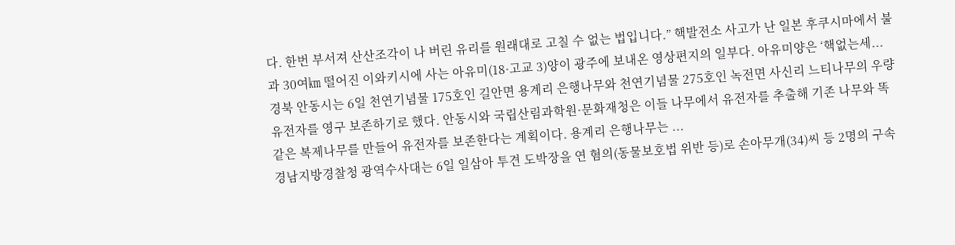다. 한번 부서져 산산조각이 나 버린 유리를 원래대로 고칠 수 없는 법입니다.” 핵발전소 사고가 난 일본 후쿠시마에서 불과 30여㎞ 떨어진 이와키시에 사는 아유미(18·고교 3)양이 광주에 보내온 영상편지의 일부다. 아유미양은 ‘핵없는세...
경북 안동시는 6일 천연기념물 175호인 길안면 용계리 은행나무와 천연기념물 275호인 녹전면 사신리 느티나무의 우량 유전자를 영구 보존하기로 했다. 안동시와 국립산림과학원·문화재청은 이들 나무에서 유전자를 추출해 기존 나무와 똑같은 복제나무를 만들어 유전자를 보존한다는 계획이다. 용계리 은행나무는 ...
경남지방경찰청 광역수사대는 6일 일삼아 투견 도박장을 연 혐의(동물보호법 위반 등)로 손아무개(34)씨 등 2명의 구속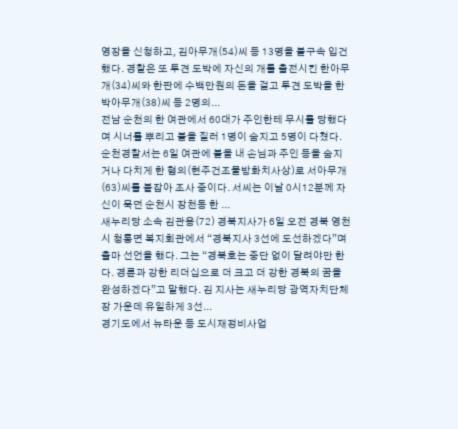영장을 신청하고, 김아무개(54)씨 등 13명을 불구속 입건했다. 경찰은 또 투견 도박에 자신의 개를 출전시킨 한아무개(34)씨와 한판에 수백만원의 돈을 걸고 투견 도박을 한 박아무개(38)씨 등 2명의...
전남 순천의 한 여관에서 60대가 주인한테 무시를 당했다며 시너를 뿌리고 불을 질러 1명이 숨지고 5명이 다쳤다. 순천경찰서는 6일 여관에 불을 내 손님과 주인 등을 숨지거나 다치게 한 혐의(현주건조물방화치사상)로 서아무개(63)씨를 붙잡아 조사 중이다. 서씨는 이날 0시12분께 자신이 묵던 순천시 장천동 한 ...
새누리당 소속 김관용(72) 경북지사가 6일 오전 경북 영천시 청통면 복지회관에서 “경북지사 3선에 도선하겠다”며 출마 선언을 했다. 그는 “경북호는 중단 없이 달려야만 한다. 경륜과 강한 리더십으로 더 크고 더 강한 경북의 꿈을 완성하겠다”고 말했다. 김 지사는 새누리당 광역자치단체장 가운데 유일하게 3선...
경기도에서 뉴타운 등 도시재정비사업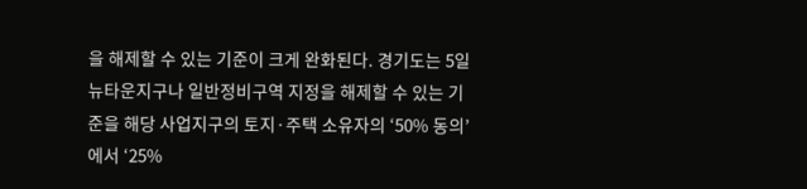을 해제할 수 있는 기준이 크게 완화된다. 경기도는 5일 뉴타운지구나 일반정비구역 지정을 해제할 수 있는 기준을 해당 사업지구의 토지·주택 소유자의 ‘50% 동의’에서 ‘25%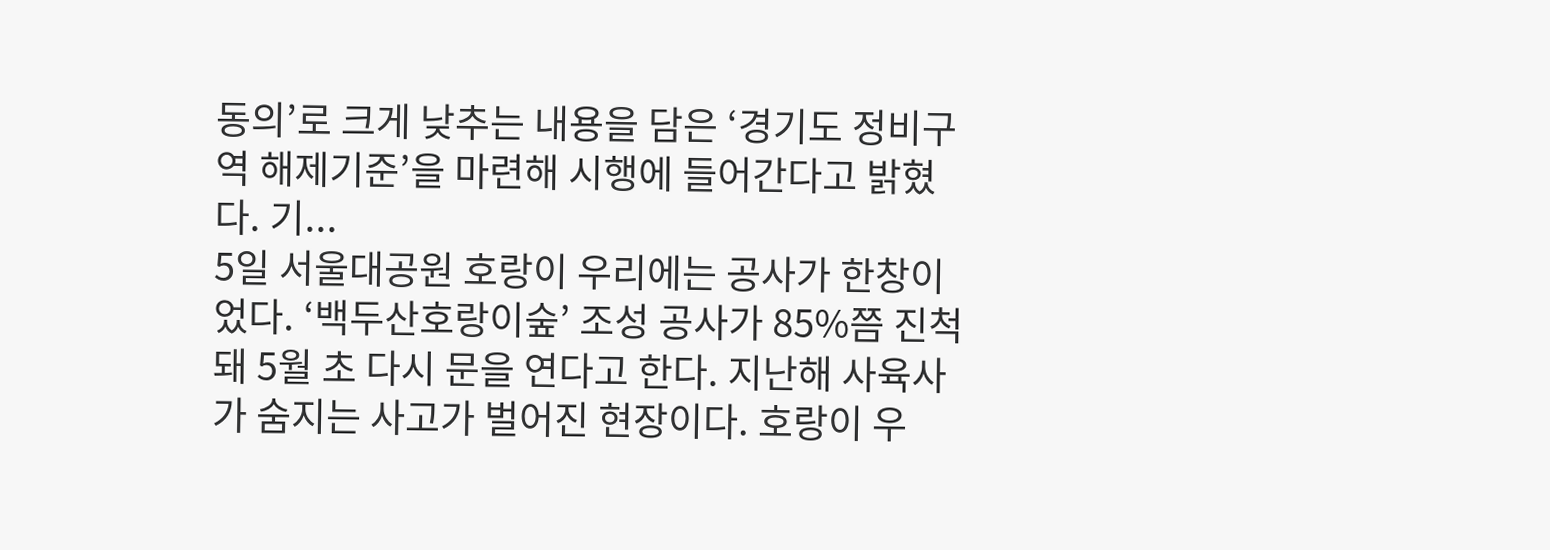동의’로 크게 낮추는 내용을 담은 ‘경기도 정비구역 해제기준’을 마련해 시행에 들어간다고 밝혔다. 기...
5일 서울대공원 호랑이 우리에는 공사가 한창이었다. ‘백두산호랑이숲’ 조성 공사가 85%쯤 진척돼 5월 초 다시 문을 연다고 한다. 지난해 사육사가 숨지는 사고가 벌어진 현장이다. 호랑이 우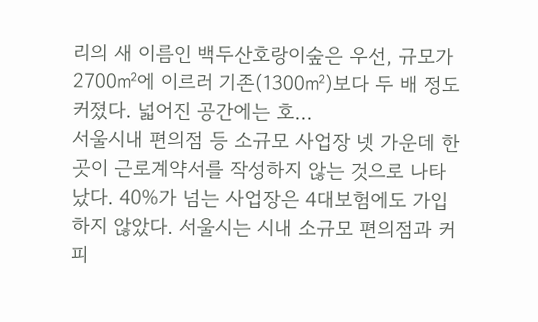리의 새 이름인 백두산호랑이숲은 우선, 규모가 2700㎡에 이르러 기존(1300㎡)보다 두 배 정도 커졌다. 넓어진 공간에는 호...
서울시내 편의점 등 소규모 사업장 넷 가운데 한 곳이 근로계약서를 작성하지 않는 것으로 나타났다. 40%가 넘는 사업장은 4대보험에도 가입하지 않았다. 서울시는 시내 소규모 편의점과 커피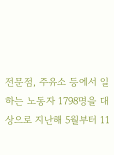전문점, 주유소 등에서 일하는 노동자 1798명을 대상으로 지난해 5월부터 11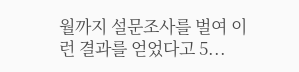월까지 설문조사를 벌여 이런 결과를 얻었다고 5...